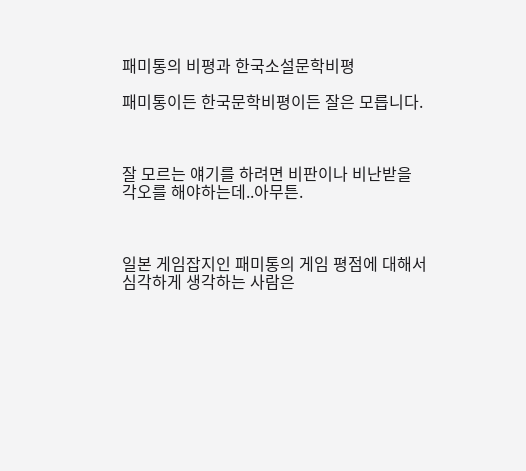패미통의 비평과 한국소설문학비평

패미통이든 한국문학비평이든 잘은 모릅니다.



잘 모르는 얘기를 하려면 비판이나 비난받을 각오를 해야하는데..아무튼.



일본 게임잡지인 패미통의 게임 평점에 대해서 심각하게 생각하는 사람은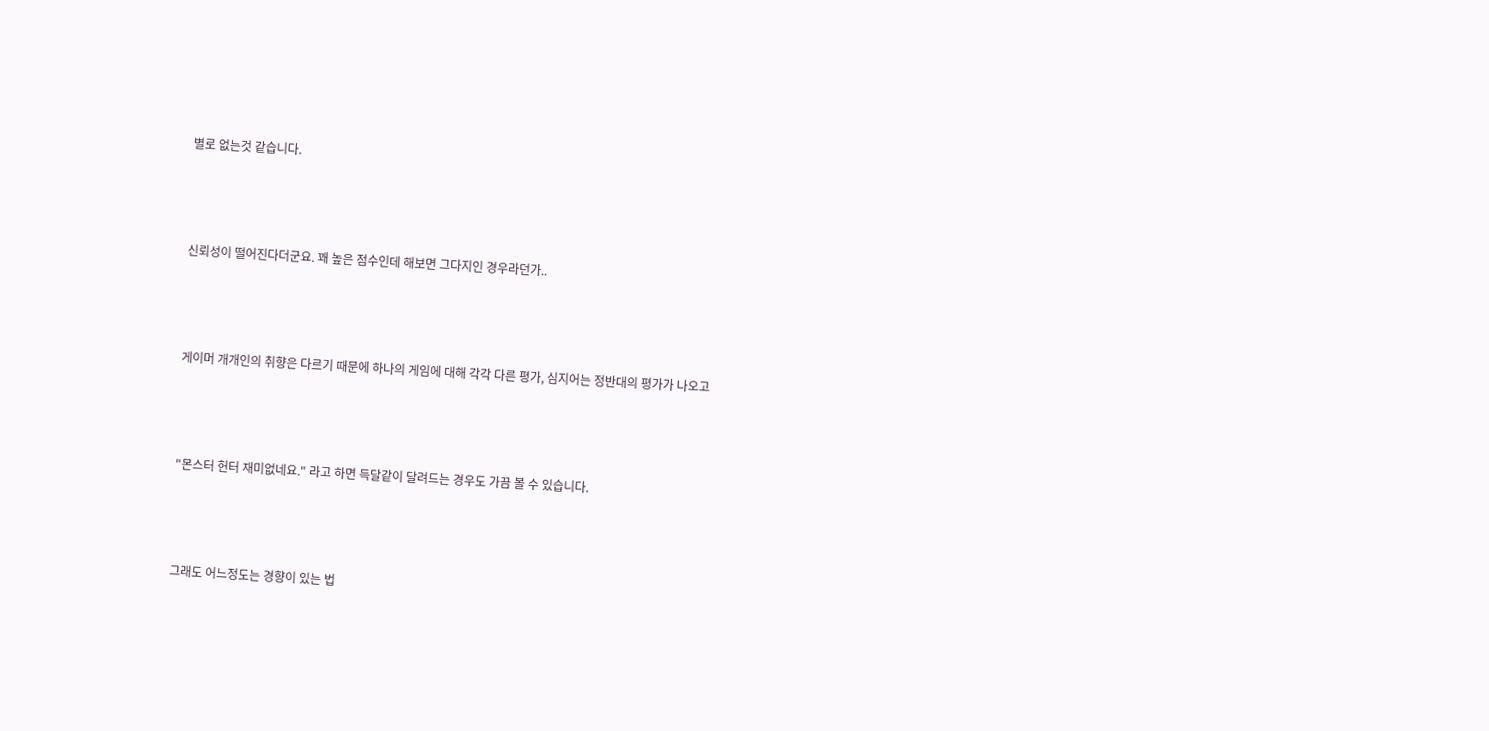별로 없는것 같습니다.



신뢰성이 떨어진다더군요. 꽤 높은 점수인데 해보면 그다지인 경우라던가..



게이머 개개인의 취향은 다르기 때문에 하나의 게임에 대해 각각 다른 평가, 심지어는 정반대의 평가가 나오고



"몬스터 헌터 재미없네요." 라고 하면 득달같이 달려드는 경우도 가끔 볼 수 있습니다.



그래도 어느정도는 경향이 있는 법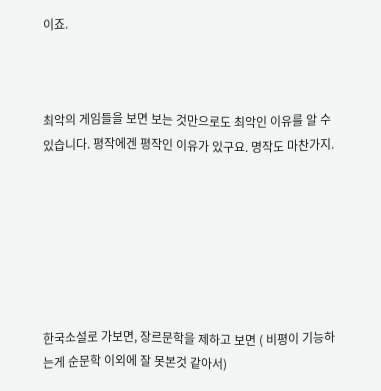이죠.



최악의 게임들을 보면 보는 것만으로도 최악인 이유를 알 수 있습니다. 평작에겐 평작인 이유가 있구요. 명작도 마찬가지.







한국소설로 가보면, 장르문학을 제하고 보면 ( 비평이 기능하는게 순문학 이외에 잘 못본것 같아서)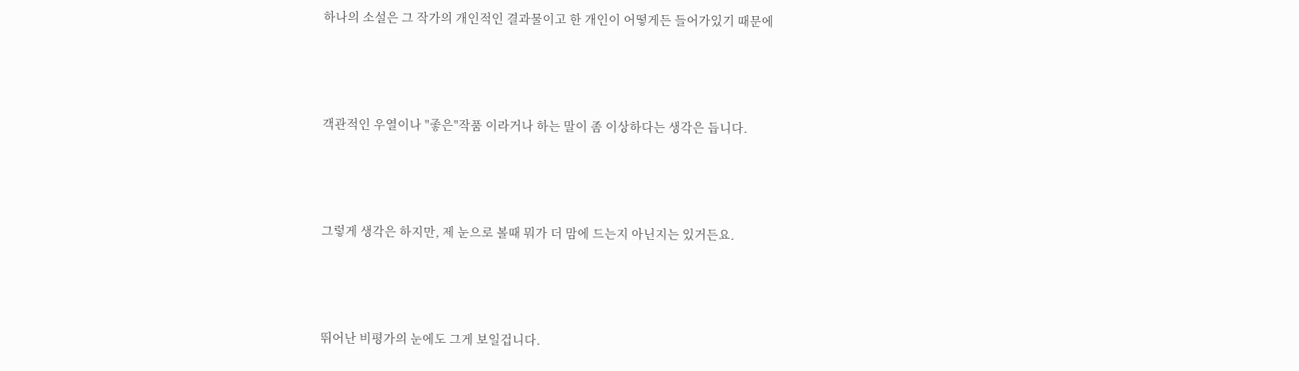하나의 소설은 그 작가의 개인적인 결과물이고 한 개인이 어떻게든 들어가있기 때문에



객관적인 우열이나 "좋은"작품 이라거나 하는 말이 좀 이상하다는 생각은 듭니다.



그렇게 생각은 하지만, 제 눈으로 볼때 뭐가 더 맘에 드는지 아닌지는 있거든요.



뛰어난 비평가의 눈에도 그게 보일겁니다.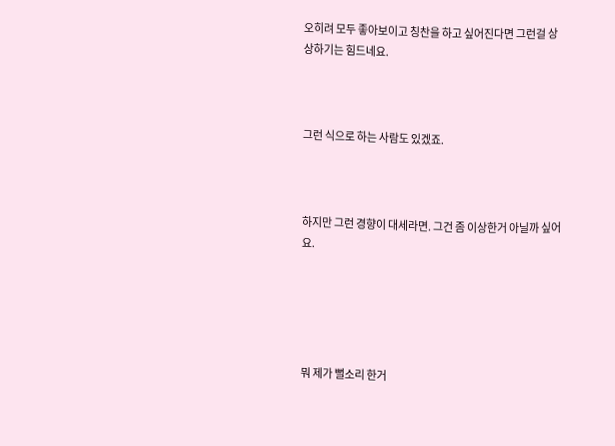오히려 모두 좋아보이고 칭찬을 하고 싶어진다면 그런걸 상상하기는 힘드네요.



그런 식으로 하는 사람도 있겠죠.



하지만 그런 경향이 대세라면. 그건 좀 이상한거 아닐까 싶어요.





뭐 제가 뻘소리 한거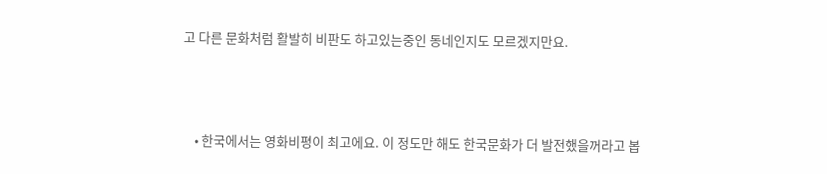고 다른 문화처럼 활발히 비판도 하고있는중인 동네인지도 모르겠지만요.





    • 한국에서는 영화비평이 최고에요. 이 정도만 해도 한국문화가 더 발전했을꺼라고 봅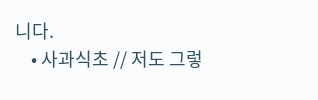니다.
    • 사과식초 // 저도 그렇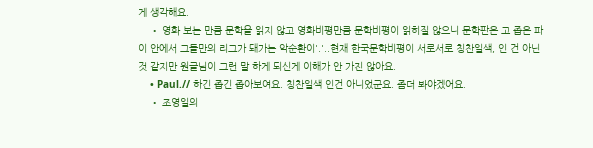게 생각해요.
    • 영화 보는 만큼 문학을 읽지 않고 영화비평만큼 문학비평이 읽히질 않으니 문학판은 고 좁은 파이 안에서 그들만의 리그가 돼가는 악순환이'.'..현재 한국문학비평이 서로서로 칭찬일색, 인 건 아닌 것 같지만 원글님이 그런 말 하게 되신게 이해가 안 가진 않아요.
    • Paul.// 하긴 좁긴 좁아보여요. 칭찬일색 인건 아니었군요. 좀더 봐야겠어요.
    • 조영일의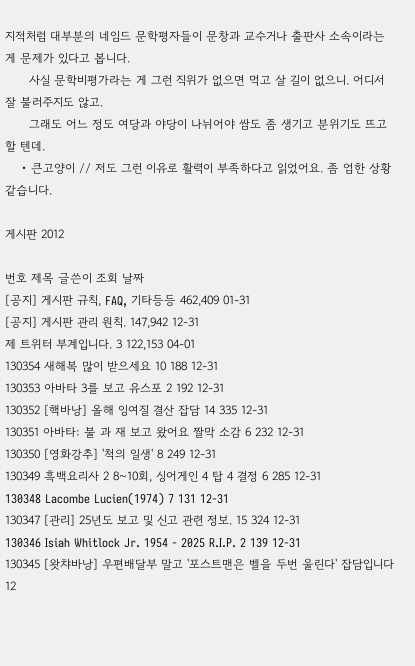지적처럼 대부분의 네임드 문학평자들이 문창과 교수거나 출판사 소속이라는 게 문제가 있다고 봅니다.
      사실 문학비평가라는 게 그런 직위가 없으면 먹고 살 길이 없으니. 어디서 잘 불러주지도 않고.
      그래도 어느 정도 여당과 야당이 나뉘어야 쌈도 좀 생기고 분위기도 뜨고 할 텐데.
    • 큰고양이 // 저도 그런 이유로 활력이 부족하다고 읽었어요. 좀 엄한 상황 같습니다.

게시판 2012

번호 제목 글쓴이 조회 날짜
[공지] 게시판 규칙, FAQ, 기타등등 462,409 01-31
[공지] 게시판 관리 원칙. 147,942 12-31
제 트위터 부계입니다. 3 122,153 04-01
130354 새해복 많이 받으세요 10 188 12-31
130353 아바타 3를 보고 유스포 2 192 12-31
130352 [핵바낭] 올해 잉여질 결산 잡담 14 335 12-31
130351 아바타: 불 과 재 보고 왔어요 짤막 소감 6 232 12-31
130350 [영화강추] '척의 일생' 8 249 12-31
130349 흑백요리사 2 8~10회, 싱어게인 4 탑 4 결정 6 285 12-31
130348 Lacombe Lucien(1974) 7 131 12-31
130347 [관리] 25년도 보고 및 신고 관련 정보. 15 324 12-31
130346 Isiah Whitlock Jr. 1954 - 2025 R.I.P. 2 139 12-31
130345 [왓챠바낭] 우편배달부 말고 '포스트맨은 벨을 두번 울린다' 잡담입니다 12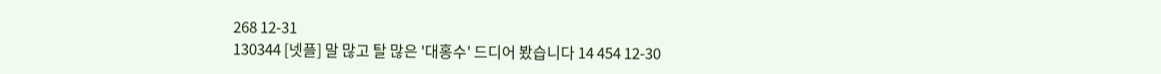268 12-31
130344 [넷플] 말 많고 탈 많은 '대홍수' 드디어 봤습니다 14 454 12-30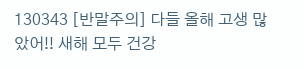130343 [반말주의] 다들 올해 고생 많았어!! 새해 모두 건강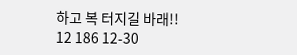하고 복 터지길 바래!! 12 186 12-30